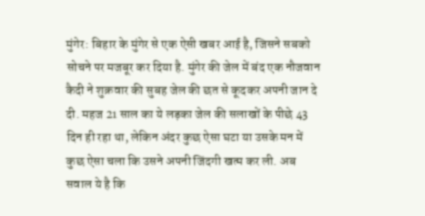मुंगेर: बिहार के मुंगेर से एक ऐसी खबर आई है, जिसने सबको सोचने पर मजबूर कर दिया है. मुंगेर की जेल में बंद एक नौजवान कैदी ने शुक्रवार की सुबह जेल की छत से कूदकर अपनी जान दे दी. महज 21 साल का ये लड़का जेल की सलाखों के पीछे 43 दिन ही रहा था, लेकिन अंदर कुछ ऐसा घटा या उसके मन में कुछ ऐसा चला कि उसने अपनी जिंदगी खत्म कर ली. अब सवाल ये है कि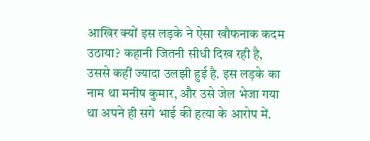आखिर क्यों इस लड़के ने ऐसा खौफनाक कदम उठाया? कहानी जितनी सीधी दिख रही है, उससे कहीं ज्यादा उलझी हुई है. इस लड़के का नाम था मनीष कुमार, और उसे जेल भेजा गया था अपने ही सगे भाई की हत्या के आरोप में.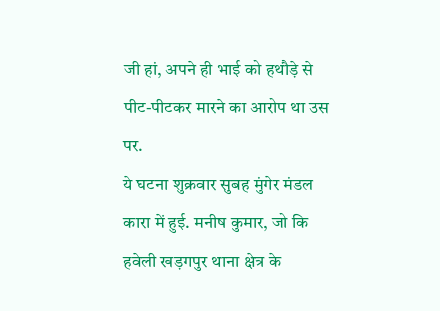जी हां, अपने ही भाई को हथौड़े से पीट-पीटकर मारने का आरोप था उस पर.
ये घटना शुक्रवार सुबह मुंगेर मंडल कारा में हुई. मनीष कुमार, जो कि हवेली खड़गपुर थाना क्षेत्र के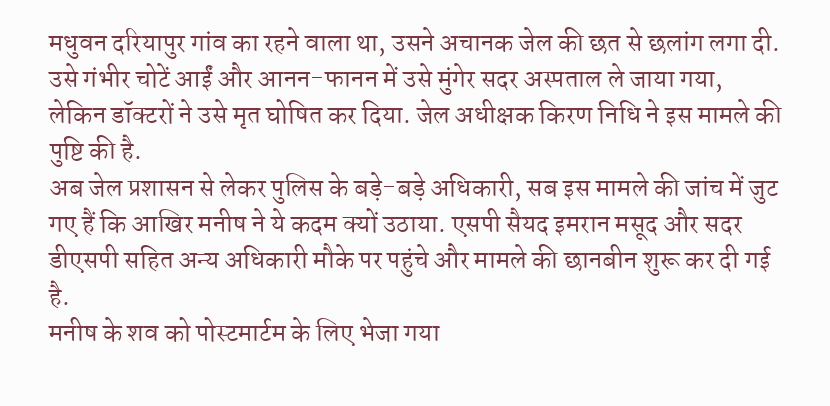मधुवन दरियापुर गांव का रहने वाला था, उसने अचानक जेल की छत से छलांग लगा दी.
उसे गंभीर चोटें आईं और आनन-फानन में उसे मुंगेर सदर अस्पताल ले जाया गया, लेकिन डॉक्टरों ने उसे मृत घोषित कर दिया. जेल अधीक्षक किरण निधि ने इस मामले की पुष्टि की है.
अब जेल प्रशासन से लेकर पुलिस के बड़े-बड़े अधिकारी, सब इस मामले की जांच में जुट गए हैं कि आखिर मनीष ने ये कदम क्यों उठाया. एसपी सैयद इमरान मसूद और सदर डीएसपी सहित अन्य अधिकारी मौके पर पहुंचे और मामले की छानबीन शुरू कर दी गई है.
मनीष के शव को पोस्टमार्टम के लिए भेजा गया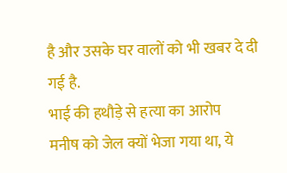है और उसके घर वालों को भी खबर दे दी गई है.
भाई की हथौड़े से हत्या का आरोप
मनीष को जेल क्यों भेजा गया था, ये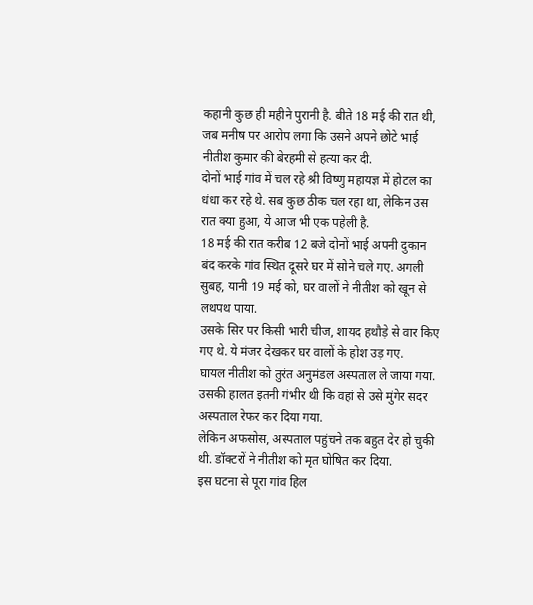कहानी कुछ ही महीने पुरानी है. बीते 18 मई की रात थी, जब मनीष पर आरोप लगा कि उसने अपने छोटे भाई नीतीश कुमार की बेरहमी से हत्या कर दी.
दोनों भाई गांव में चल रहे श्री विष्णु महायज्ञ में होटल का धंधा कर रहे थे. सब कुछ ठीक चल रहा था, लेकिन उस रात क्या हुआ, ये आज भी एक पहेली है.
18 मई की रात करीब 12 बजे दोनों भाई अपनी दुकान बंद करके गांव स्थित दूसरे घर में सोने चले गए. अगली सुबह, यानी 19 मई को, घर वालों ने नीतीश को खून से लथपथ पाया.
उसके सिर पर किसी भारी चीज, शायद हथौड़े से वार किए गए थे. ये मंजर देखकर घर वालों के होश उड़ गए.
घायल नीतीश को तुरंत अनुमंडल अस्पताल ले जाया गया. उसकी हालत इतनी गंभीर थी कि वहां से उसे मुंगेर सदर अस्पताल रेफर कर दिया गया.
लेकिन अफसोस, अस्पताल पहुंचने तक बहुत देर हो चुकी थी. डॉक्टरों ने नीतीश को मृत घोषित कर दिया.
इस घटना से पूरा गांव हिल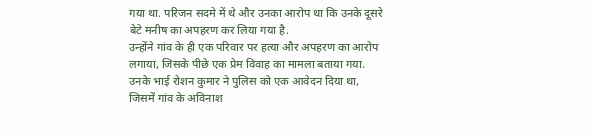गया था. परिजन सदमे में थे और उनका आरोप था कि उनके दूसरे बेटे मनीष का अपहरण कर लिया गया है.
उन्होंने गांव के ही एक परिवार पर हत्या और अपहरण का आरोप लगाया, जिसके पीछे एक प्रेम विवाह का मामला बताया गया. उनके भाई रोशन कुमार ने पुलिस को एक आवेदन दिया था, जिसमें गांव के अविनाश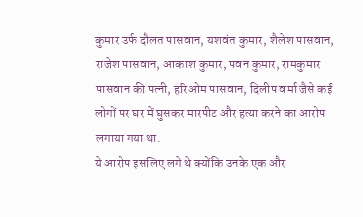कुमार उर्फ दौलत पासवान, यशवंत कुमार, शैलेश पासवान, राजेश पासवान, आकाश कुमार, पवन कुमार, रामकुमार पासवान की पत्नी, हरिओम पासवान, दिलीप वर्मा जैसे कई लोगों पर घर में घुसकर मारपीट और हत्या करने का आरोप लगाया गया था.
ये आरोप इसलिए लगे थे क्योंकि उनके एक और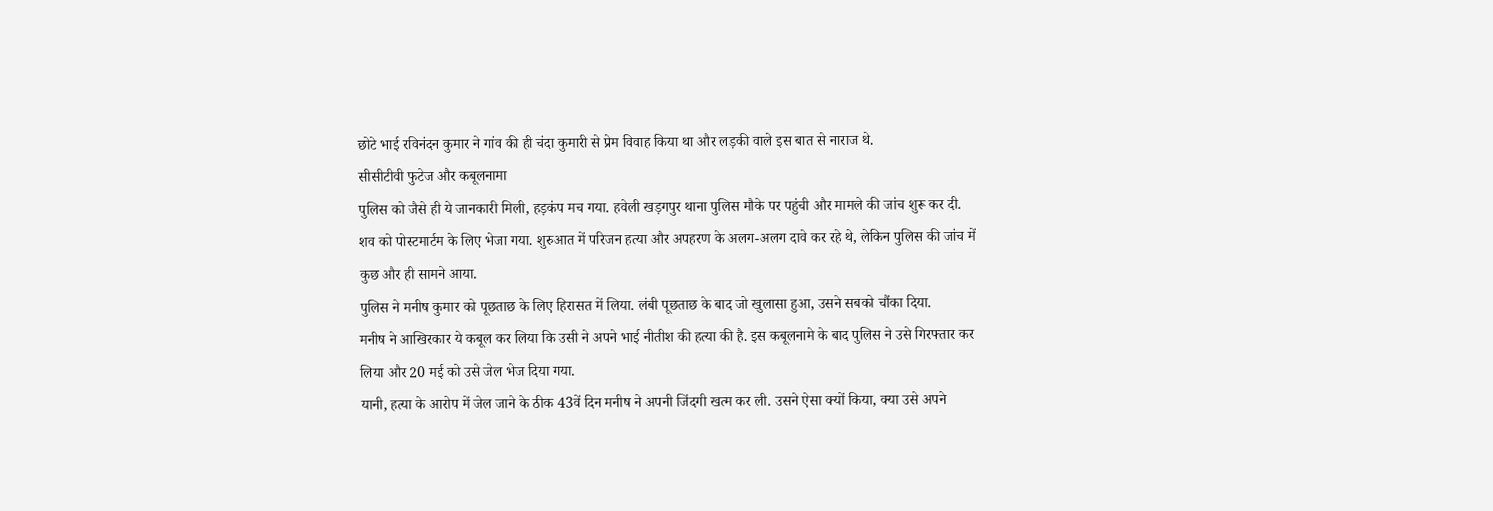छोटे भाई रविनंदन कुमार ने गांव की ही चंदा कुमारी से प्रेम विवाह किया था और लड़की वाले इस बात से नाराज थे.
सीसीटीवी फुटेज और कबूलनामा
पुलिस को जैसे ही ये जानकारी मिली, हड़कंप मच गया. हवेली खड़गपुर थाना पुलिस मौके पर पहुंची और मामले की जांच शुरू कर दी.
शव को पोस्टमार्टम के लिए भेजा गया. शुरुआत में परिजन हत्या और अपहरण के अलग-अलग दावे कर रहे थे, लेकिन पुलिस की जांच में कुछ और ही सामने आया.
पुलिस ने मनीष कुमार को पूछताछ के लिए हिरासत में लिया. लंबी पूछताछ के बाद जो खुलासा हुआ, उसने सबको चौंका दिया.
मनीष ने आखिरकार ये कबूल कर लिया कि उसी ने अपने भाई नीतीश की हत्या की है. इस कबूलनामे के बाद पुलिस ने उसे गिरफ्तार कर लिया और 20 मई को उसे जेल भेज दिया गया.
यानी, हत्या के आरोप में जेल जाने के ठीक 43वें दिन मनीष ने अपनी जिंदगी खत्म कर ली. उसने ऐसा क्यों किया, क्या उसे अपने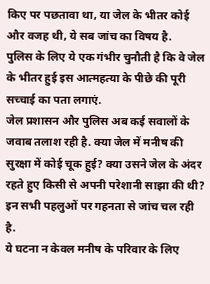किए पर पछतावा था, या जेल के भीतर कोई और वजह थी, ये सब जांच का विषय है.
पुलिस के लिए ये एक गंभीर चुनौती है कि वे जेल के भीतर हुई इस आत्महत्या के पीछे की पूरी सच्चाई का पता लगाएं.
जेल प्रशासन और पुलिस अब कई सवालों के जवाब तलाश रही है. क्या जेल में मनीष की सुरक्षा में कोई चूक हुई? क्या उसने जेल के अंदर रहते हुए किसी से अपनी परेशानी साझा की थी? इन सभी पहलुओं पर गहनता से जांच चल रही है.
ये घटना न केवल मनीष के परिवार के लिए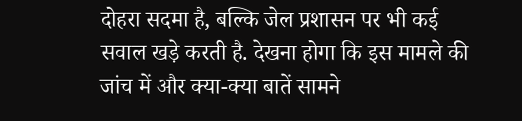दोहरा सदमा है, बल्कि जेल प्रशासन पर भी कई सवाल खड़े करती है. देखना होगा कि इस मामले की जांच में और क्या-क्या बातें सामने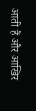आती हैं और आखिर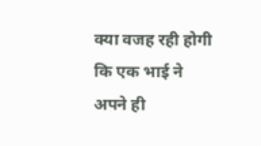क्या वजह रही होगी कि एक भाई ने अपने ही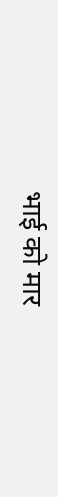भाई को मार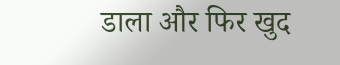डाला और फिर खुद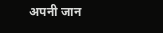अपनी जान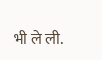भी ले ली.